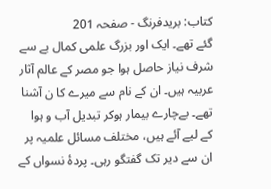کتاب: بریدفرنگ - صفحہ 201
گئے تھے۔ ایک اور بزرگ علمی کمال بے سے شرف نیاز حاصل ہوا جو مصر کے عالم آثار عربیہ ہیں۔ ان کے نام سے میرے کا ن آشنا تھے۔ بےچارے بیمار ہوکر تبدیل آب و ہوا کے لیے آئے ہیں، مختلف مسائل علمیہ پر ان سے دیر تک گفتگو رہی۔ پردۂ نسواں کے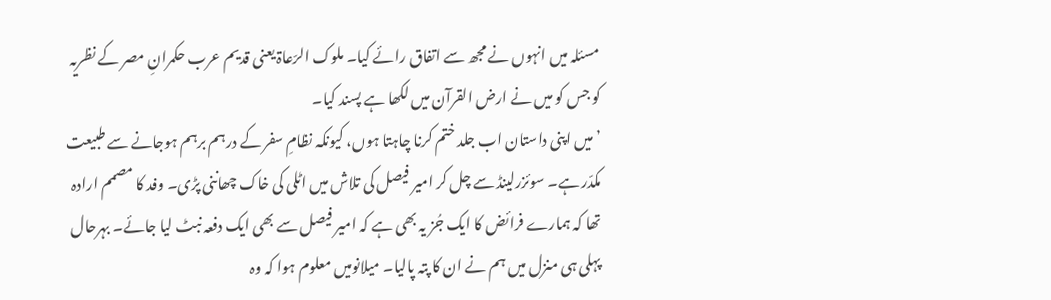مسئلہ میں انہوں نے مجھ سے اتفاق رائے کیا۔ ملوک الرّعاۃ یعنی قدیم عرب حکمرانِ مصر کے نظریہ کو جس کو میں نے ارض القرآن میں لکھا ہے پسند کیا۔
’ میں اپنی داستان اب جلد ختم کرنا چاہتا ہوں، کیونکہ نظامِ سفر کے درہم برہم ہوجانے سے طبیعت مکدّر ہے۔ سوئزرلینڈ سے چل کر امیر فیصل کی تلاش میں اٹلی کی خاک چھاننی پڑی۔ وفد کا مصمم ارادہ تھا کہ ہمارے فرائض کا ایک جُز یہ بھی ہے کہ امیر فیصل سے بھی ایک دفعہ نبٹ لیا جائے۔ بہرحال پہلی ہی منزل میں ہم نے ان کا پتہ پالیا۔ میلانومیں معلوم ہوا کہ وہ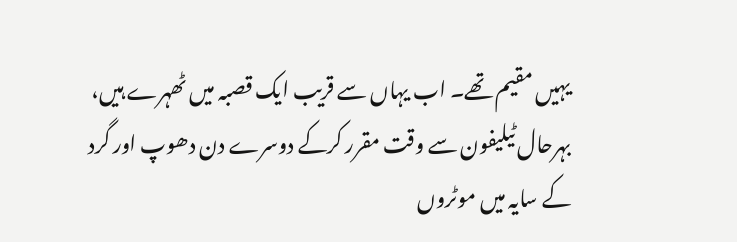یہیں مقیم تھے۔ اب یہاں سے قریب ایک قصبہ میں ٹھہرے ہیں، بہرحال ٹیلیفون سے وقت مقرر کرکے دوسرے دن دھوپ اور گرد کے سایہ میں موٹروں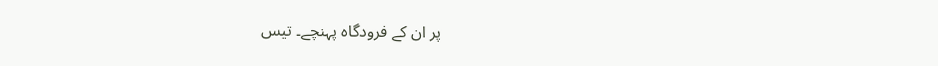پر ان کے فرودگاہ پہنچے۔ تیس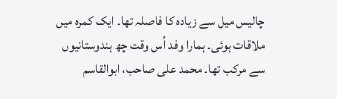چالیس میل سے زیادہ کا فاصلہ تھا۔ ایک کمرہ میں ملاقات ہوئی۔ ہمارا وفد اُس وقت چھ ہندوستانیوں سے مرکب تھا۔ محمد علی صاحب، ابوالقاسم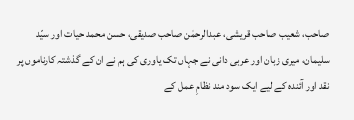صاحب، شعیب صاحب قریشی، عبدالرحمٰن صاحب صدیقی، حسن محمد حیات اور سیّد سلیمان، میری زبان اور عربی دانی نے جہاں تک یاوری کی ہم نے ان کے گذشتہ کارناموں پر نقد اور آئندہ کے لیے ایک سود مند نظامِ عمل کے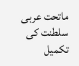ماتحت عربی سلطنت کی تکمیل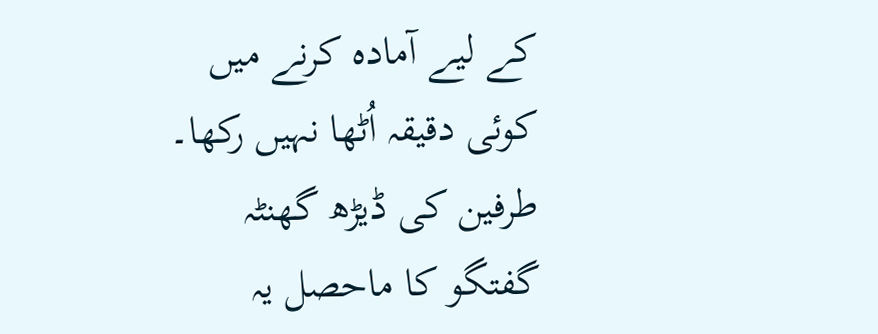کے لیے آمادہ کرنے میں کوئی دقیقہ اُٹھا نہیں رکھا۔ طرفین کی ڈیڑھ گھنٹہ گفتگو کا ماحصل یہ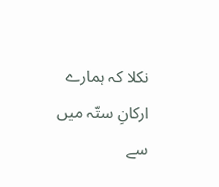نکلا کہ ہمارے ارکانِ ستّہ میں سے